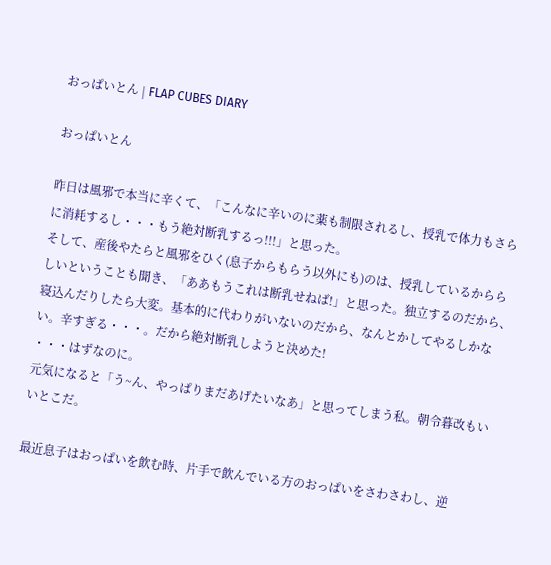おっぱいとん | FLAP CUBES DIARY

おっぱいとん

昨日は風邪で本当に辛くて、「こんなに辛いのに薬も制限されるし、授乳で体力もさらに消耗するし・・・もう絶対断乳するっ!!!」と思った。
そして、産後やたらと風邪をひく(息子からもらう以外にも)のは、授乳しているかららしいということも聞き、「ああもうこれは断乳せねば!」と思った。独立するのだから、寝込んだりしたら大変。基本的に代わりがいないのだから、なんとかしてやるしかない。辛すぎる・・・。だから絶対断乳しようと決めた!
・・・はずなのに。
元気になると「う~ん、やっぱりまだあげたいなあ」と思ってしまう私。朝令暮改もいいとこだ。

最近息子はおっぱいを飲む時、片手で飲んでいる方のおっぱいをさわさわし、逆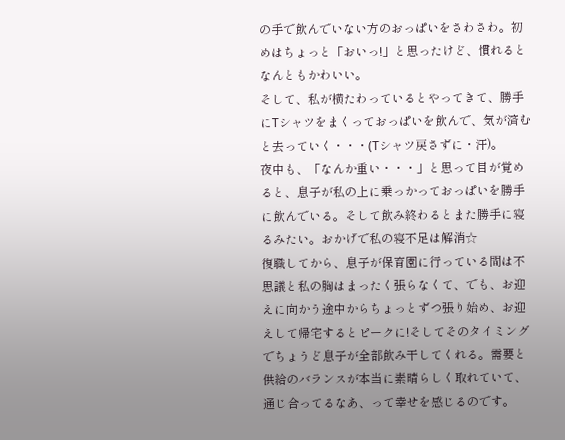の手で飲んでいない方のおっぱいをさわさわ。初めはちょっと「おいっ!」と思ったけど、慣れるとなんともかわいい。
そして、私が横たわっているとやってきて、勝手にTシャツをまくっておっぱいを飲んで、気が済むと去っていく・・・(Tシャツ戻さずに・汗)。
夜中も、「なんか重い・・・」と思って目が覚めると、息子が私の上に乗っかっておっぱいを勝手に飲んでいる。そして飲み終わるとまた勝手に寝るみたい。おかげで私の寝不足は解消☆
復職してから、息子が保育園に行っている間は不思議と私の胸はまったく張らなくて、でも、お迎えに向かう途中からちょっとずつ張り始め、お迎えして帰宅するとピークに!そしてそのタイミングでちょうど息子が全部飲み干してくれる。需要と供給のバランスが本当に素晴らしく取れていて、通じ合ってるなあ、って幸せを感じるのです。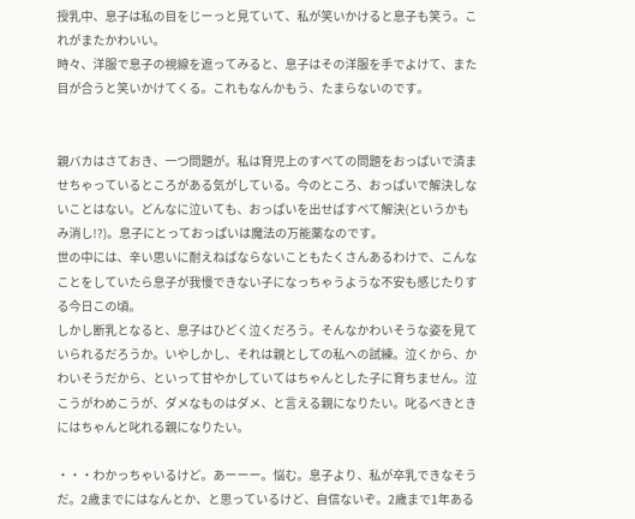授乳中、息子は私の目をじーっと見ていて、私が笑いかけると息子も笑う。これがまたかわいい。
時々、洋服で息子の視線を遮ってみると、息子はその洋服を手でよけて、また目が合うと笑いかけてくる。これもなんかもう、たまらないのです。


親バカはさておき、一つ問題が。私は育児上のすべての問題をおっぱいで済ませちゃっているところがある気がしている。今のところ、おっぱいで解決しないことはない。どんなに泣いても、おっぱいを出せばすべて解決(というかもみ消し!?)。息子にとっておっぱいは魔法の万能薬なのです。
世の中には、辛い思いに耐えねばならないこともたくさんあるわけで、こんなことをしていたら息子が我慢できない子になっちゃうような不安も感じたりする今日この頃。
しかし断乳となると、息子はひどく泣くだろう。そんなかわいそうな姿を見ていられるだろうか。いやしかし、それは親としての私への試練。泣くから、かわいそうだから、といって甘やかしていてはちゃんとした子に育ちません。泣こうがわめこうが、ダメなものはダメ、と言える親になりたい。叱るべきときにはちゃんと叱れる親になりたい。

・・・わかっちゃいるけど。あーーー。悩む。息子より、私が卒乳できなそうだ。2歳までにはなんとか、と思っているけど、自信ないぞ。2歳まで1年ある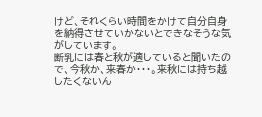けど、それくらい時間をかけて自分自身を納得させていかないとできなそうな気がしています。
断乳には春と秋が適していると聞いたので、今秋か、来春か・・・。来秋には持ち越したくないん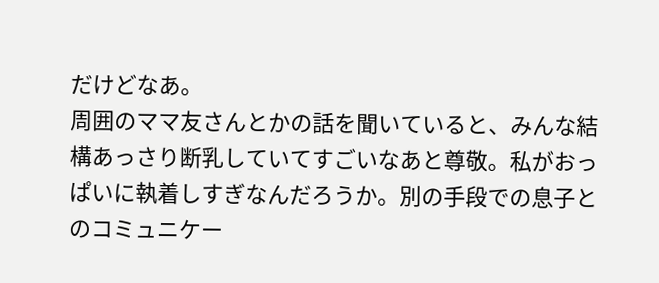だけどなあ。
周囲のママ友さんとかの話を聞いていると、みんな結構あっさり断乳していてすごいなあと尊敬。私がおっぱいに執着しすぎなんだろうか。別の手段での息子とのコミュニケー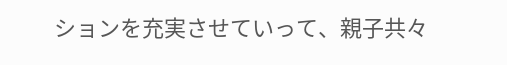ションを充実させていって、親子共々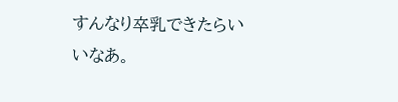すんなり卒乳できたらいいなあ。